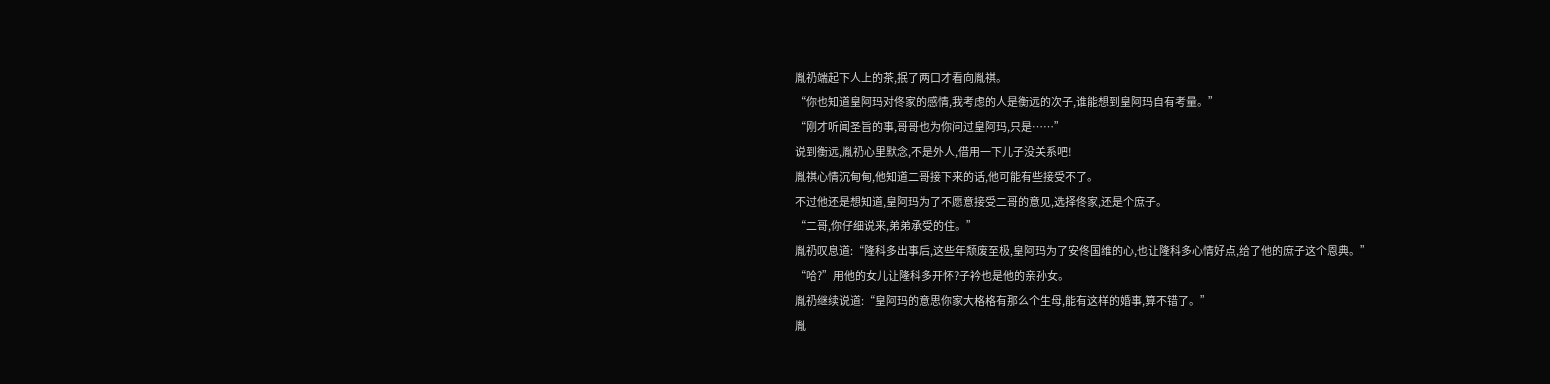胤礽端起下人上的茶,抿了两口才看向胤祺。
“你也知道皇阿玛对佟家的感情,我考虑的人是衡远的次子,谁能想到皇阿玛自有考量。”
“刚才听闻圣旨的事,哥哥也为你问过皇阿玛,只是……”
说到衡远,胤礽心里默念,不是外人,借用一下儿子没关系吧!
胤祺心情沉甸甸,他知道二哥接下来的话,他可能有些接受不了。
不过他还是想知道,皇阿玛为了不愿意接受二哥的意见,选择佟家,还是个庶子。
“二哥,你仔细说来,弟弟承受的住。”
胤礽叹息道:“隆科多出事后,这些年颓废至极,皇阿玛为了安佟国维的心,也让隆科多心情好点,给了他的庶子这个恩典。”
“哈?”用他的女儿让隆科多开怀?子衿也是他的亲孙女。
胤礽继续说道:“皇阿玛的意思你家大格格有那么个生母,能有这样的婚事,算不错了。”
胤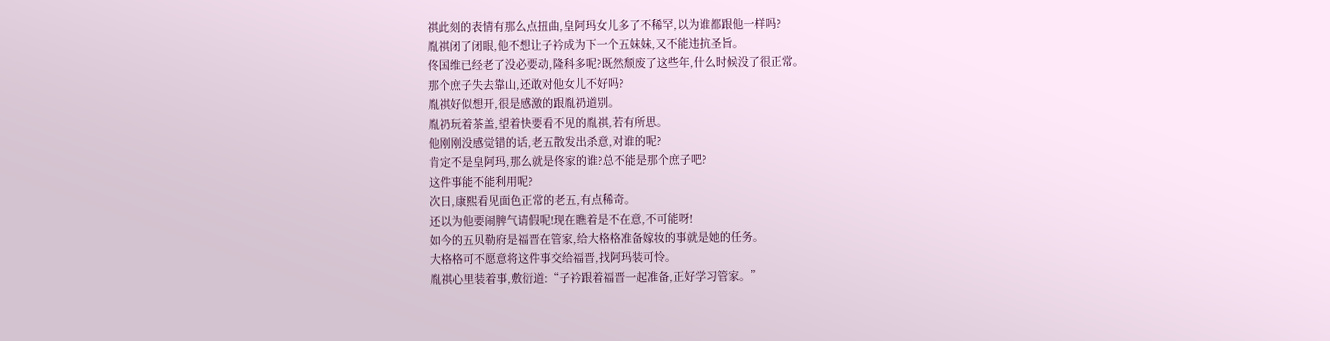祺此刻的表情有那么点扭曲,皇阿玛女儿多了不稀罕,以为谁都跟他一样吗?
胤祺闭了闭眼,他不想让子衿成为下一个五妹妹,又不能违抗圣旨。
佟国维已经老了没必要动,隆科多呢?既然颓废了这些年,什么时候没了很正常。
那个庶子失去靠山,还敢对他女儿不好吗?
胤祺好似想开,很是感激的跟胤礽道别。
胤礽玩着茶盖,望着快要看不见的胤祺,若有所思。
他刚刚没感觉错的话,老五散发出杀意,对谁的呢?
肯定不是皇阿玛,那么就是佟家的谁?总不能是那个庶子吧?
这件事能不能利用呢?
次日,康熙看见面色正常的老五,有点稀奇。
还以为他要闹脾气请假呢!现在瞧着是不在意,不可能呀!
如今的五贝勒府是福晋在管家,给大格格准备嫁妆的事就是她的任务。
大格格可不愿意将这件事交给福晋,找阿玛装可怜。
胤祺心里装着事,敷衍道:“子衿跟着福晋一起准备,正好学习管家。”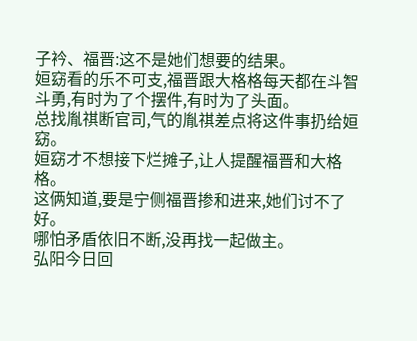子衿、福晋:这不是她们想要的结果。
姮窈看的乐不可支,福晋跟大格格每天都在斗智斗勇,有时为了个摆件,有时为了头面。
总找胤祺断官司,气的胤祺差点将这件事扔给姮窈。
姮窈才不想接下烂摊子,让人提醒福晋和大格格。
这俩知道,要是宁侧福晋掺和进来,她们讨不了好。
哪怕矛盾依旧不断,没再找一起做主。
弘阳今日回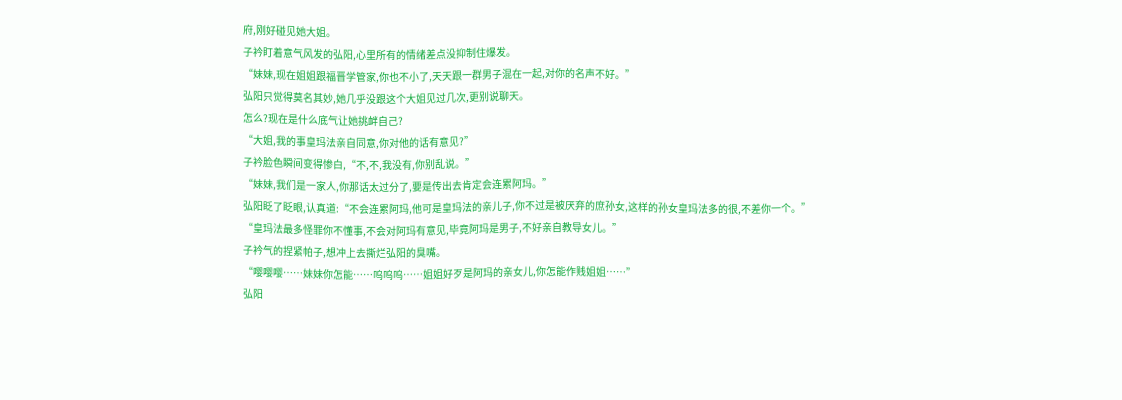府,刚好碰见她大姐。
子衿盯着意气风发的弘阳,心里所有的情绪差点没抑制住爆发。
“妹妹,现在姐姐跟福晋学管家,你也不小了,天天跟一群男子混在一起,对你的名声不好。”
弘阳只觉得莫名其妙,她几乎没跟这个大姐见过几次,更别说聊天。
怎么?现在是什么底气让她挑衅自己?
“大姐,我的事皇玛法亲自同意,你对他的话有意见?”
子衿脸色瞬间变得惨白,“不,不,我没有,你别乱说。”
“妹妹,我们是一家人,你那话太过分了,要是传出去肯定会连累阿玛。”
弘阳眨了眨眼,认真道:“不会连累阿玛,他可是皇玛法的亲儿子,你不过是被厌弃的庶孙女,这样的孙女皇玛法多的很,不差你一个。”
“皇玛法最多怪罪你不懂事,不会对阿玛有意见,毕竟阿玛是男子,不好亲自教导女儿。”
子衿气的捏紧帕子,想冲上去撕烂弘阳的臭嘴。
“嘤嘤嘤……妹妹你怎能……呜呜呜……姐姐好歹是阿玛的亲女儿,你怎能作贱姐姐……”
弘阳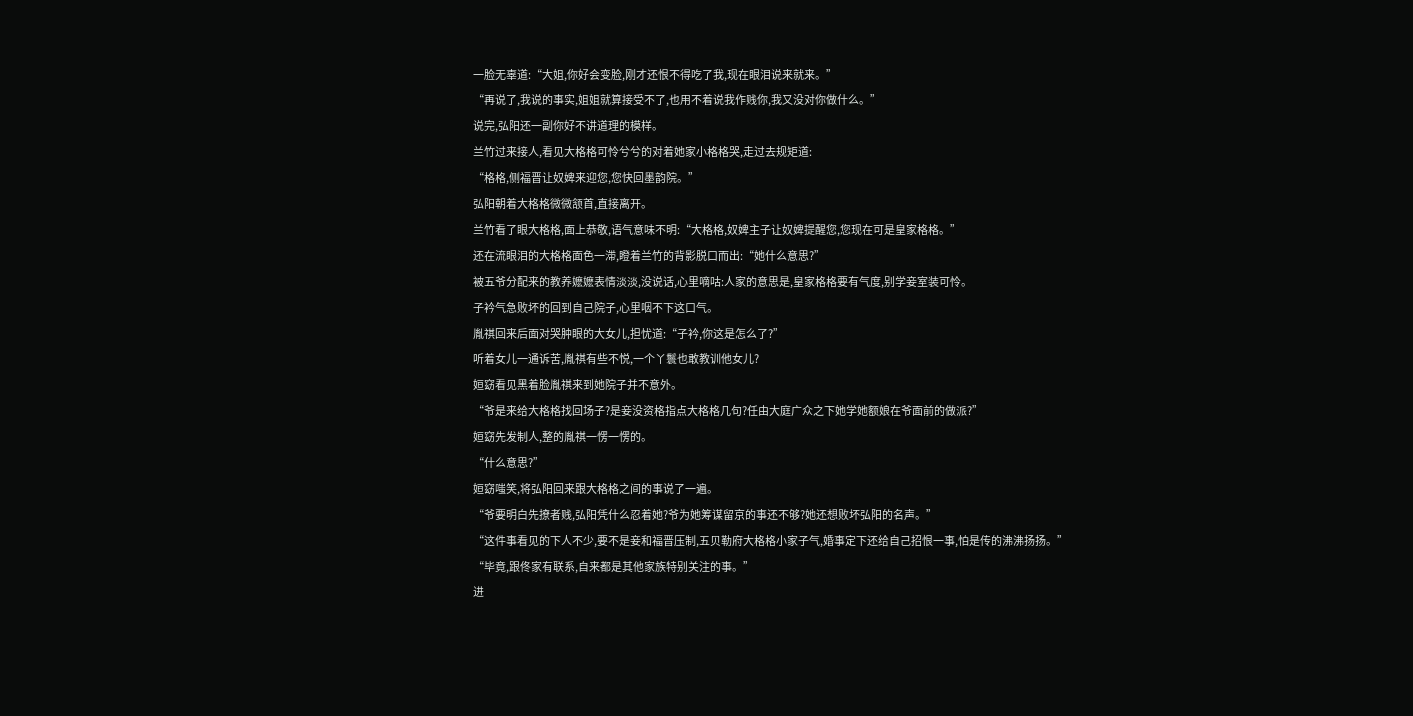一脸无辜道:“大姐,你好会变脸,刚才还恨不得吃了我,现在眼泪说来就来。”
“再说了,我说的事实,姐姐就算接受不了,也用不着说我作贱你,我又没对你做什么。”
说完,弘阳还一副你好不讲道理的模样。
兰竹过来接人,看见大格格可怜兮兮的对着她家小格格哭,走过去规矩道:
“格格,侧福晋让奴婢来迎您,您快回墨韵院。”
弘阳朝着大格格微微颔首,直接离开。
兰竹看了眼大格格,面上恭敬,语气意味不明:“大格格,奴婢主子让奴婢提醒您,您现在可是皇家格格。”
还在流眼泪的大格格面色一滞,瞪着兰竹的背影脱口而出:“她什么意思?”
被五爷分配来的教养嬷嬷表情淡淡,没说话,心里嘀咕:人家的意思是,皇家格格要有气度,别学妾室装可怜。
子衿气急败坏的回到自己院子,心里咽不下这口气。
胤祺回来后面对哭肿眼的大女儿,担忧道:“子衿,你这是怎么了?”
听着女儿一通诉苦,胤祺有些不悦,一个丫鬟也敢教训他女儿?
姮窈看见黑着脸胤祺来到她院子并不意外。
“爷是来给大格格找回场子?是妾没资格指点大格格几句?任由大庭广众之下她学她额娘在爷面前的做派?”
姮窈先发制人,整的胤祺一愣一愣的。
“什么意思?”
姮窈嗤笑,将弘阳回来跟大格格之间的事说了一遍。
“爷要明白先撩者贱,弘阳凭什么忍着她?爷为她筹谋留京的事还不够?她还想败坏弘阳的名声。”
“这件事看见的下人不少,要不是妾和福晋压制,五贝勒府大格格小家子气,婚事定下还给自己招恨一事,怕是传的沸沸扬扬。”
“毕竟,跟佟家有联系,自来都是其他家族特别关注的事。”
进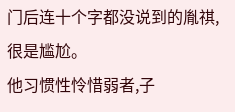门后连十个字都没说到的胤祺,很是尴尬。
他习惯性怜惜弱者,子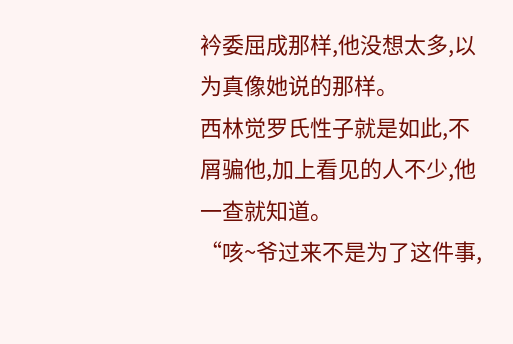衿委屈成那样,他没想太多,以为真像她说的那样。
西林觉罗氏性子就是如此,不屑骗他,加上看见的人不少,他一查就知道。
“咳~爷过来不是为了这件事,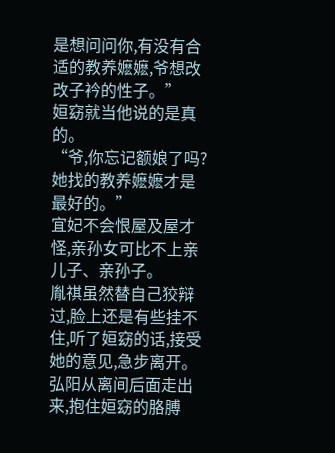是想问问你,有没有合适的教养嬷嬷,爷想改改子衿的性子。”
姮窈就当他说的是真的。
“爷,你忘记额娘了吗?她找的教养嬷嬷才是最好的。”
宜妃不会恨屋及屋才怪,亲孙女可比不上亲儿子、亲孙子。
胤祺虽然替自己狡辩过,脸上还是有些挂不住,听了姮窈的话,接受她的意见,急步离开。
弘阳从离间后面走出来,抱住姮窈的胳膊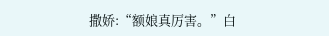撒娇:“额娘真厉害。”白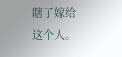瞎了嫁给这个人。